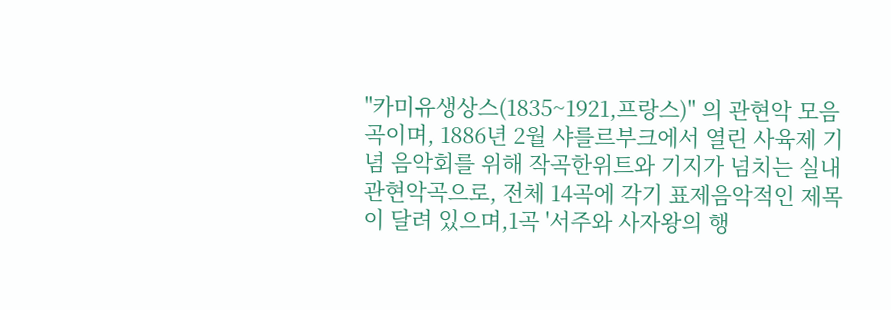"카미유생상스(1835~1921,프랑스)" 의 관현악 모음곡이며, 1886년 2월 샤를르부크에서 열린 사육제 기념 음악회를 위해 작곡한위트와 기지가 넘치는 실내 관현악곡으로, 전체 14곡에 각기 표제음악적인 제목이 달려 있으며,1곡 '서주와 사자왕의 행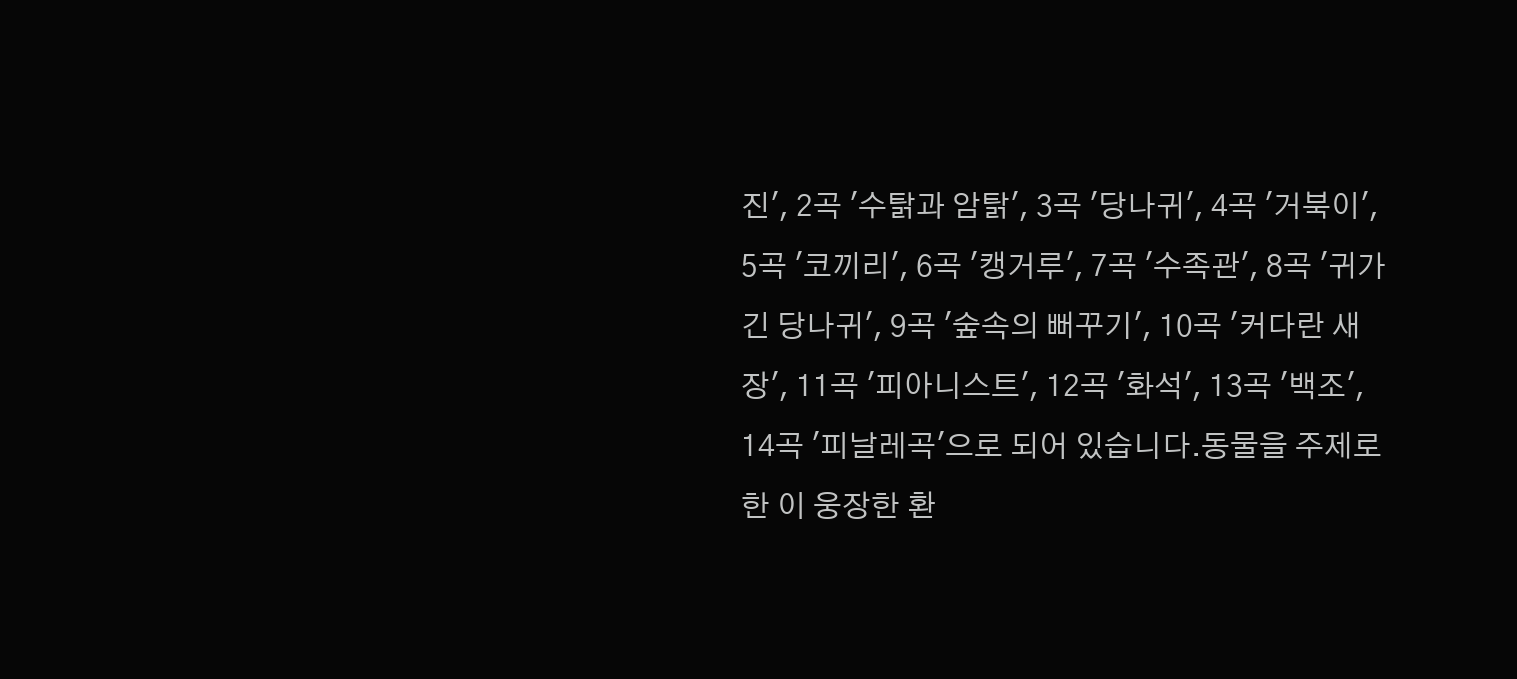진', 2곡 '수탉과 암탉', 3곡 '당나귀', 4곡 '거북이', 5곡 '코끼리', 6곡 '캥거루', 7곡 '수족관', 8곡 '귀가 긴 당나귀', 9곡 '숲속의 뻐꾸기', 10곡 '커다란 새장', 11곡 '피아니스트', 12곡 '화석', 13곡 '백조', 14곡 '피날레곡'으로 되어 있습니다.동물을 주제로한 이 웅장한 환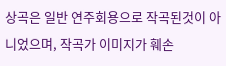상곡은 일반 연주회용으로 작곡된것이 아니었으며, 작곡가 이미지가 훼손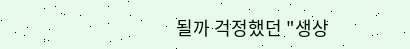될까 걱정했던 "생상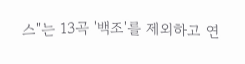스"는 13곡 '백조'를 제외하고 연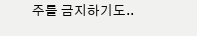주를 금지하기도..